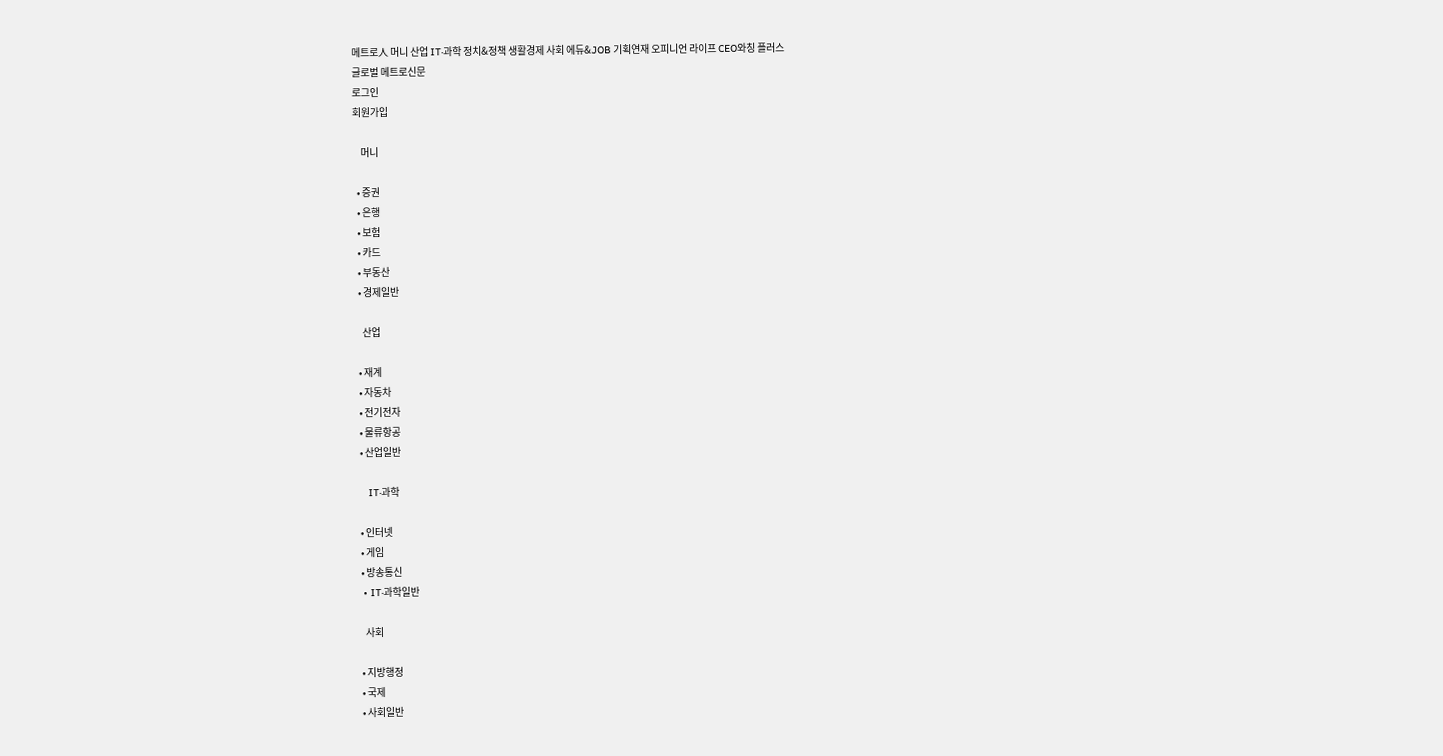메트로人 머니 산업 IT·과학 정치&정책 생활경제 사회 에듀&JOB 기획연재 오피니언 라이프 CEO와칭 플러스
글로벌 메트로신문
로그인
회원가입

    머니

  • 증권
  • 은행
  • 보험
  • 카드
  • 부동산
  • 경제일반

    산업

  • 재계
  • 자동차
  • 전기전자
  • 물류항공
  • 산업일반

    IT·과학

  • 인터넷
  • 게임
  • 방송통신
  • IT·과학일반

    사회

  • 지방행정
  • 국제
  • 사회일반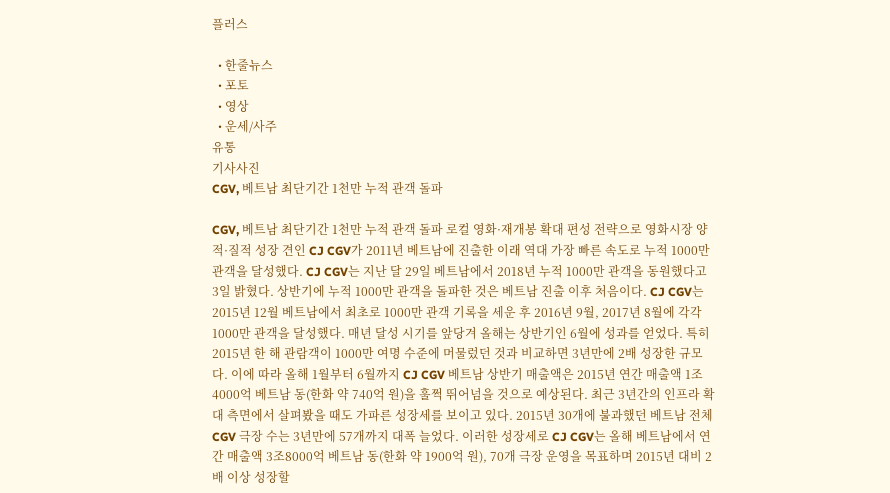플러스

  • 한줄뉴스
  • 포토
  • 영상
  • 운세/사주
유통
기사사진
CGV, 베트남 최단기간 1천만 누적 관객 돌파

CGV, 베트남 최단기간 1천만 누적 관객 돌파 로컬 영화·재개봉 확대 편성 전략으로 영화시장 양적·질적 성장 견인 CJ CGV가 2011년 베트남에 진출한 이래 역대 가장 빠른 속도로 누적 1000만 관객을 달성했다. CJ CGV는 지난 달 29일 베트남에서 2018년 누적 1000만 관객을 동원했다고 3일 밝혔다. 상반기에 누적 1000만 관객을 돌파한 것은 베트남 진출 이후 처음이다. CJ CGV는 2015년 12월 베트남에서 최초로 1000만 관객 기록을 세운 후 2016년 9월, 2017년 8월에 각각 1000만 관객을 달성했다. 매년 달성 시기를 앞당겨 올해는 상반기인 6월에 성과를 얻었다. 특히 2015년 한 해 관람객이 1000만 여명 수준에 머물렀던 것과 비교하면 3년만에 2배 성장한 규모다. 이에 따라 올해 1월부터 6월까지 CJ CGV 베트남 상반기 매출액은 2015년 연간 매출액 1조4000억 베트남 동(한화 약 740억 원)을 훌쩍 뛰어넘을 것으로 예상된다. 최근 3년간의 인프라 확대 측면에서 살펴봤을 때도 가파른 성장세를 보이고 있다. 2015년 30개에 불과했던 베트남 전체 CGV 극장 수는 3년만에 57개까지 대폭 늘었다. 이러한 성장세로 CJ CGV는 올해 베트남에서 연간 매출액 3조8000억 베트남 동(한화 약 1900억 원), 70개 극장 운영을 목표하며 2015년 대비 2배 이상 성장할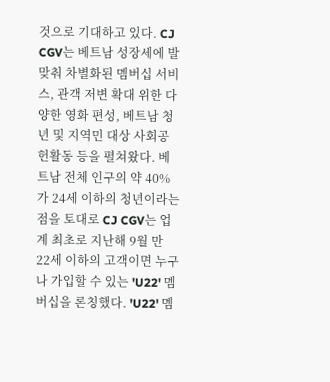것으로 기대하고 있다. CJ CGV는 베트남 성장세에 발맞춰 차별화된 멤버십 서비스, 관객 저변 확대 위한 다양한 영화 편성, 베트남 청년 및 지역민 대상 사회공헌활동 등을 펼쳐왔다. 베트남 전체 인구의 약 40%가 24세 이하의 청년이라는 점을 토대로 CJ CGV는 업계 최초로 지난해 9월 만 22세 이하의 고객이면 누구나 가입할 수 있는 'U22' 멤버십을 론칭했다. 'U22' 멤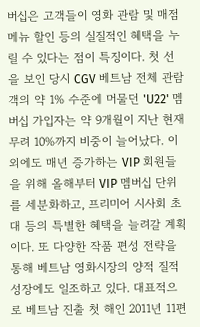버십은 고객들이 영화 관람 및 매점 메뉴 할인 등의 실질적인 혜택을 누릴 수 있다는 점이 특징이다. 첫 선을 보인 당시 CGV 베트남 전체 관람객의 약 1% 수준에 머물던 'U22' 멤버십 가입자는 약 9개월이 지난 현재 무려 10%까지 비중이 늘어났다. 이 외에도 매년 증가하는 VIP 회원들을 위해 올해부터 VIP 멤버십 단위를 세분화하고, 프리미어 시사회 초대 등의 특별한 혜택을 늘려갈 계획이다. 또 다양한 작품 편성 전략을 통해 베트남 영화시장의 양적 질적 성장에도 일조하고 있다. 대표적으로 베트남 진출 첫 해인 2011년 11편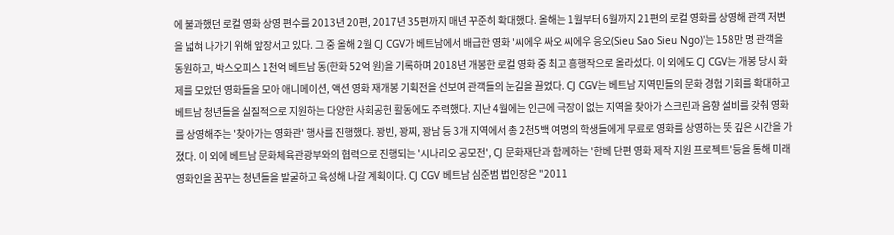에 불과했던 로컬 영화 상영 편수를 2013년 20편, 2017년 35편까지 매년 꾸준히 확대했다. 올해는 1월부터 6월까지 21편의 로컬 영화를 상영해 관객 저변을 넓혀 나가기 위해 앞장서고 있다. 그 중 올해 2월 CJ CGV가 베트남에서 배급한 영화 '씨에우 싸오 씨에우 응오(Sieu Sao Sieu Ngo)'는 158만 명 관객을 동원하고, 박스오피스 1천억 베트남 동(한화 52억 원)을 기록하며 2018년 개봉한 로컬 영화 중 최고 흥행작으로 올라섰다. 이 외에도 CJ CGV는 개봉 당시 화제를 모았던 영화들을 모아 애니메이션, 액션 영화 재개봉 기획전을 선보여 관객들의 눈길을 끌었다. CJ CGV는 베트남 지역민들의 문화 경험 기회를 확대하고 베트남 청년들을 실질적으로 지원하는 다양한 사회공헌 활동에도 주력했다. 지난 4월에는 인근에 극장이 없는 지역을 찾아가 스크린과 음향 설비를 갖춰 영화를 상영해주는 '찾아가는 영화관' 행사를 진행했다. 꽝빈, 꽝찌, 꽝남 등 3개 지역에서 총 2천5백 여명의 학생들에게 무료로 영화를 상영하는 뜻 깊은 시간을 가졌다. 이 외에 베트남 문화체육관광부와의 협력으로 진행되는 '시나리오 공모전', CJ 문화재단과 함께하는 '한베 단편 영화 제작 지원 프로젝트'등을 통해 미래 영화인을 꿈꾸는 청년들을 발굴하고 육성해 나갈 계획이다. CJ CGV 베트남 심준범 법인장은 "2011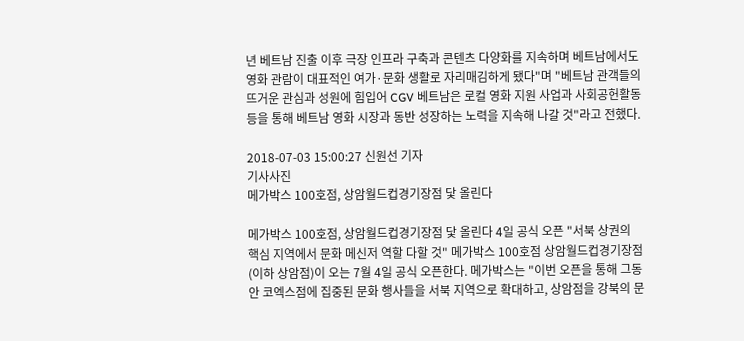년 베트남 진출 이후 극장 인프라 구축과 콘텐츠 다양화를 지속하며 베트남에서도 영화 관람이 대표적인 여가·문화 생활로 자리매김하게 됐다"며 "베트남 관객들의 뜨거운 관심과 성원에 힘입어 CGV 베트남은 로컬 영화 지원 사업과 사회공헌활동 등을 통해 베트남 영화 시장과 동반 성장하는 노력을 지속해 나갈 것"라고 전했다.

2018-07-03 15:00:27 신원선 기자
기사사진
메가박스 100호점, 상암월드컵경기장점 닻 올린다

메가박스 100호점, 상암월드컵경기장점 닻 올린다 4일 공식 오픈 "서북 상권의 핵심 지역에서 문화 메신저 역할 다할 것" 메가박스 100호점 상암월드컵경기장점(이하 상암점)이 오는 7월 4일 공식 오픈한다. 메가박스는 "이번 오픈을 통해 그동안 코엑스점에 집중된 문화 행사들을 서북 지역으로 확대하고, 상암점을 강북의 문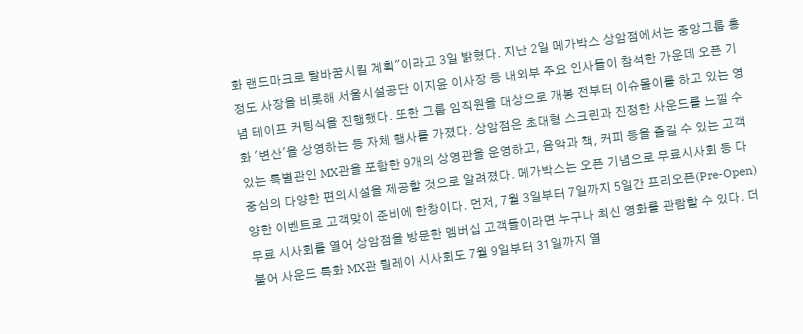화 랜드마크로 탈바꿈시킬 계획"이라고 3일 밝혔다. 지난 2일 메가박스 상암점에서는 중앙그룹 홍정도 사장을 비롯해 서울시설공단 이지윤 이사장 등 내외부 주요 인사들이 참석한 가운데 오픈 기념 테이프 커팅식을 진행했다. 또한 그룹 임직원을 대상으로 개봉 전부터 이슈몰이를 하고 있는 영화 '변산'을 상영하는 등 자체 행사를 가졌다. 상암점은 초대형 스크린과 진정한 사운드를 느낄 수 있는 특별관인 MX관을 포함한 9개의 상영관을 운영하고, 음악과 책, 커피 등을 즐길 수 있는 고객 중심의 다양한 편의시설을 제공할 것으로 알려졌다. 메가박스는 오픈 기념으로 무료시사회 등 다양한 이벤트로 고객맞이 준비에 한창이다. 먼저, 7월 3일부터 7일까지 5일간 프리오픈(Pre-Open) 무료 시사회를 열어 상암점을 방문한 멤버십 고객들이라면 누구나 최신 영화를 관람할 수 있다. 더불어 사운드 특화 MX관 릴레이 시사회도 7월 9일부터 31일까지 열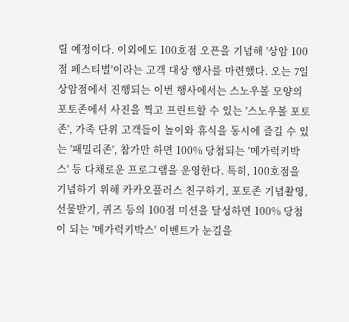릴 예정이다. 이외에도 100호점 오픈을 기념해 '상암 100점 페스티벌'이라는 고객 대상 행사를 마련했다. 오는 7일 상암점에서 진행되는 이번 행사에서는 스노우볼 모양의 포토존에서 사진을 찍고 프린트할 수 있는 '스노우볼 포토존', 가족 단위 고객들이 놀이와 휴식을 동시에 즐길 수 있는 '패밀리존', 참가만 하면 100% 당첨되는 '메가럭키박스' 등 다채로운 프로그램을 운영한다. 특히, 100호점을 기념하기 위해 카카오플러스 친구하기, 포토존 기념촬영, 선물받기, 퀴즈 등의 100점 미션을 달성하면 100% 당첨이 되는 '메가럭키박스' 이벤트가 눈길을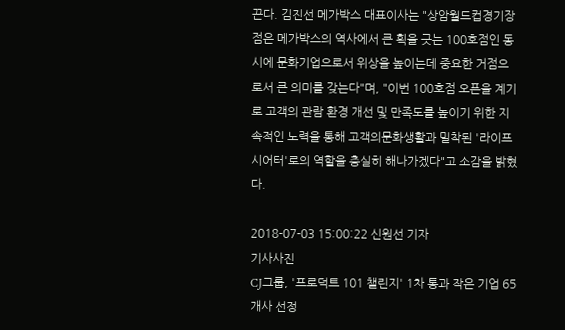끈다. 김진선 메가박스 대표이사는 "상암월드컵경기장점은 메가박스의 역사에서 큰 획을 긋는 100호점인 동시에 문화기업으로서 위상을 높이는데 중요한 거점으로서 큰 의미를 갖는다"며, "이번 100호점 오픈을 계기로 고객의 관람 환경 개선 및 만족도를 높이기 위한 지속적인 노력을 통해 고객의문화생활과 밀착된 '라이프 시어터'로의 역할을 충실히 해나가겠다"고 소감을 밝혔다.

2018-07-03 15:00:22 신원선 기자
기사사진
CJ그룹, '프로덕트 101 챌린지' 1차 통과 작은 기업 65개사 선정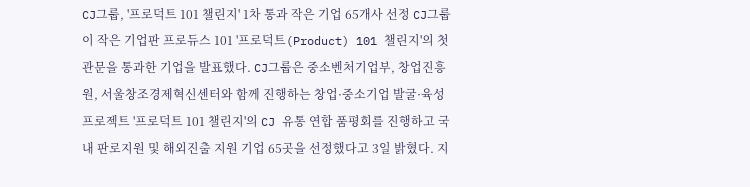CJ그룹, '프로덕트 101 챌린지' 1차 통과 작은 기업 65개사 선정 CJ그룹이 작은 기업판 프로듀스 101 '프로덕트(Product) 101 챌린지'의 첫 관문을 통과한 기업을 발표했다. CJ그룹은 중소벤처기업부, 창업진흥원, 서울창조경제혁신센터와 함께 진행하는 창업·중소기업 발굴·육성 프로젝트 '프로덕트 101 챌린지'의 CJ 유통 연합 품평회를 진행하고 국내 판로지원 및 해외진출 지원 기업 65곳을 선정했다고 3일 밝혔다. 지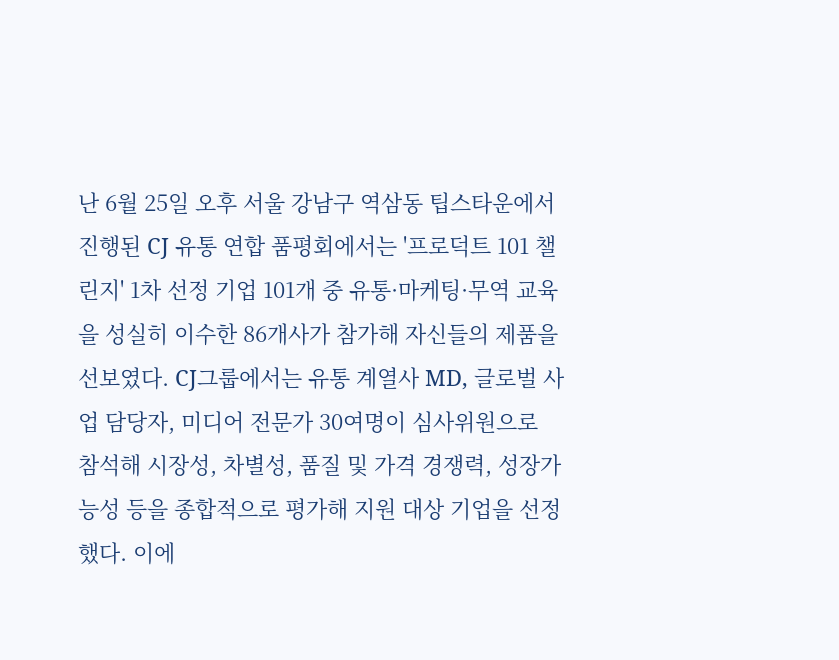난 6월 25일 오후 서울 강남구 역삼동 팁스타운에서 진행된 CJ 유통 연합 품평회에서는 '프로덕트 101 챌린지' 1차 선정 기업 101개 중 유통·마케팅·무역 교육을 성실히 이수한 86개사가 참가해 자신들의 제품을 선보였다. CJ그룹에서는 유통 계열사 MD, 글로벌 사업 담당자, 미디어 전문가 30여명이 심사위원으로 참석해 시장성, 차별성, 품질 및 가격 경쟁력, 성장가능성 등을 종합적으로 평가해 지원 대상 기업을 선정했다. 이에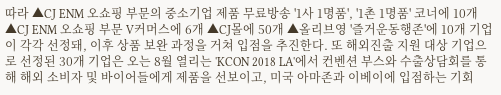따라 ▲CJ ENM 오쇼핑 부문의 중소기업 제품 무료방송 '1사 1명품', '1촌 1명품' 코너에 10개 ▲CJ ENM 오쇼핑 부문 V커머스에 6개 ▲CJ몰에 50개 ▲올리브영 '즐거운동행존'에 10개 기업이 각각 선정돼, 이후 상품 보완 과정을 거쳐 입점을 추진한다. 또 해외진출 지원 대상 기업으로 선정된 30개 기업은 오는 8월 열리는 'KCON 2018 LA'에서 컨벤션 부스와 수출상담회를 통해 해외 소비자 및 바이어들에게 제품을 선보이고, 미국 아마존과 이베이에 입점하는 기회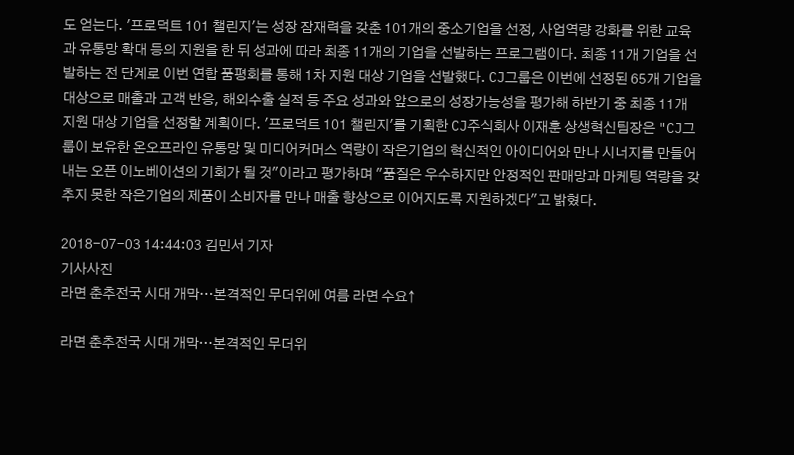도 얻는다. '프로덕트 101 챌린지'는 성장 잠재력을 갖춘 101개의 중소기업을 선정, 사업역량 강화를 위한 교육과 유통망 확대 등의 지원을 한 뒤 성과에 따라 최종 11개의 기업을 선발하는 프로그램이다. 최종 11개 기업을 선발하는 전 단계로 이번 연합 품평회를 통해 1차 지원 대상 기업을 선발했다. CJ그룹은 이번에 선정된 65개 기업을 대상으로 매출과 고객 반응, 해외수출 실적 등 주요 성과와 앞으로의 성장가능성을 평가해 하반기 중 최종 11개 지원 대상 기업을 선정할 계획이다. '프로덕트 101 챌린지'를 기획한 CJ주식회사 이재훈 상생혁신팀장은 "CJ그룹이 보유한 온오프라인 유통망 및 미디어커머스 역량이 작은기업의 혁신적인 아이디어와 만나 시너지를 만들어내는 오픈 이노베이션의 기회가 될 것"이라고 평가하며 "품질은 우수하지만 안정적인 판매망과 마케팅 역량을 갖추지 못한 작은기업의 제품이 소비자를 만나 매출 향상으로 이어지도록 지원하겠다"고 밝혔다.

2018-07-03 14:44:03 김민서 기자
기사사진
라면 춘추전국 시대 개막…본격적인 무더위에 여름 라면 수요↑

라면 춘추전국 시대 개막…본격적인 무더위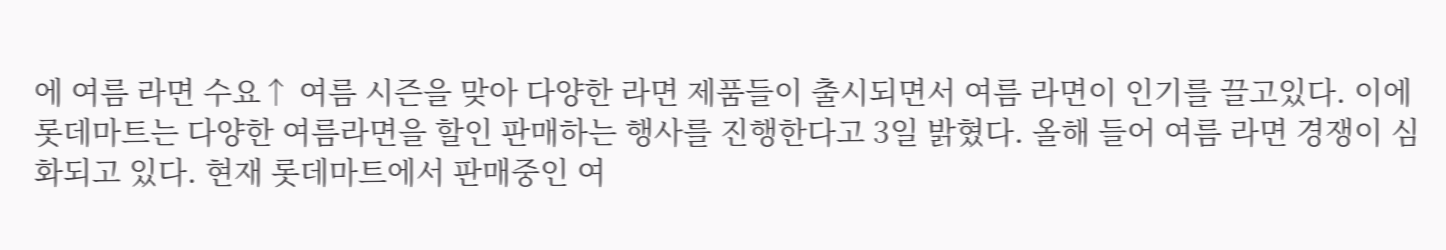에 여름 라면 수요↑ 여름 시즌을 맞아 다양한 라면 제품들이 출시되면서 여름 라면이 인기를 끌고있다. 이에 롯데마트는 다양한 여름라면을 할인 판매하는 행사를 진행한다고 3일 밝혔다. 올해 들어 여름 라면 경쟁이 심화되고 있다. 현재 롯데마트에서 판매중인 여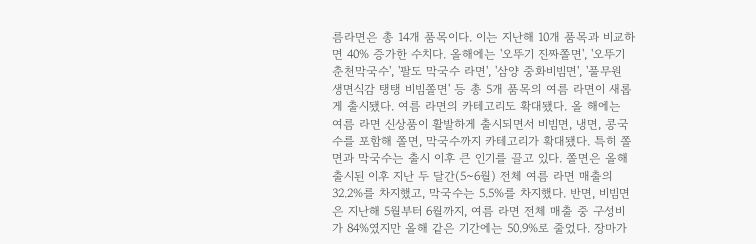름라면은 총 14개 품목이다. 이는 지난해 10개 품목과 비교하면 40% 증가한 수치다. 올해에는 '오뚜기 진짜쫄면', '오뚜기 춘천막국수', '팔도 막국수 라면', '삼양 중화비빔면', '풀무원 생면식감 탱탱 비빔쫄면' 등 총 5개 품목의 여름 라면이 새롭게 출시됐다. 여름 라면의 카테고리도 확대됐다. 올 해에는 여름 라면 신상품이 활발하게 출시되면서 비빔면, 냉면, 콩국수를 포함해 쫄면, 막국수까지 카테고리가 확대됐다. 특히 쫄면과 막국수는 출시 이후 큰 인기를 끌고 있다. 쫄면은 올해 출시된 이후 지난 두 달간(5~6월) 전체 여름 라면 매출의 32.2%를 차지했고, 막국수는 5.5%를 차지했다. 반면, 비빔면은 지난해 5월부터 6월까지, 여름 라면 전체 매출 중 구성비가 84%였지만 올해 같은 기간에는 50.9%로 줄었다. 장마가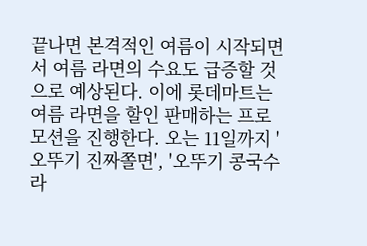끝나면 본격적인 여름이 시작되면서 여름 라면의 수요도 급증할 것으로 예상된다. 이에 롯데마트는 여름 라면을 할인 판매하는 프로모션을 진행한다. 오는 11일까지 '오뚜기 진짜쫄면', '오뚜기 콩국수 라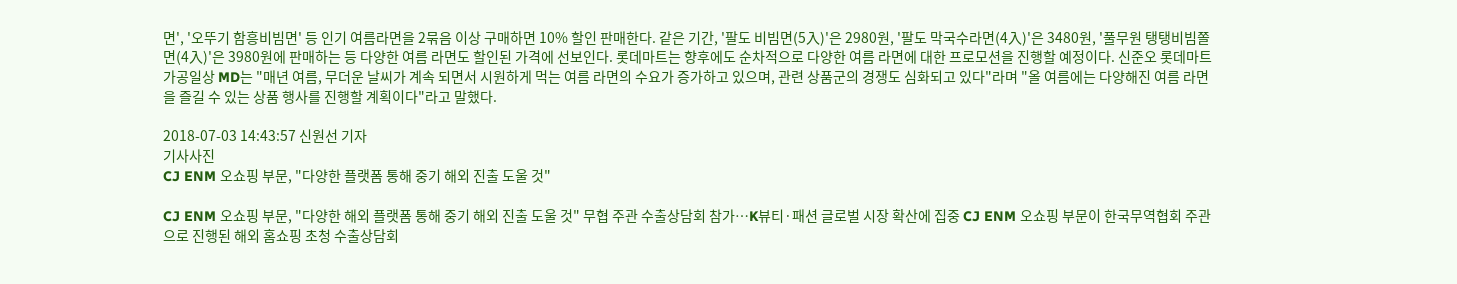면', '오뚜기 함흥비빔면' 등 인기 여름라면을 2묶음 이상 구매하면 10% 할인 판매한다. 같은 기간, '팔도 비빔면(5入)'은 2980원, '팔도 막국수라면(4入)'은 3480원, '풀무원 탱탱비빔쫄면(4入)'은 3980원에 판매하는 등 다양한 여름 라면도 할인된 가격에 선보인다. 롯데마트는 향후에도 순차적으로 다양한 여름 라면에 대한 프로모션을 진행할 예정이다. 신준오 롯데마트 가공일상 MD는 "매년 여름, 무더운 날씨가 계속 되면서 시원하게 먹는 여름 라면의 수요가 증가하고 있으며, 관련 상품군의 경쟁도 심화되고 있다"라며 "올 여름에는 다양해진 여름 라면을 즐길 수 있는 상품 행사를 진행할 계획이다"라고 말했다.

2018-07-03 14:43:57 신원선 기자
기사사진
CJ ENM 오쇼핑 부문, "다양한 플랫폼 통해 중기 해외 진출 도울 것"

CJ ENM 오쇼핑 부문, "다양한 해외 플랫폼 통해 중기 해외 진출 도울 것" 무협 주관 수출상담회 참가…K뷰티·패션 글로벌 시장 확산에 집중 CJ ENM 오쇼핑 부문이 한국무역협회 주관으로 진행된 해외 홈쇼핑 초청 수출상담회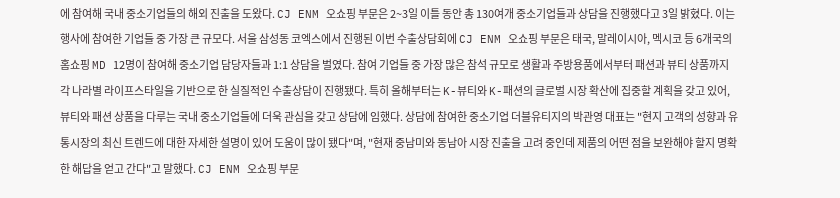에 참여해 국내 중소기업들의 해외 진출을 도왔다. CJ ENM 오쇼핑 부문은 2~3일 이틀 동안 총 130여개 중소기업들과 상담을 진행했다고 3일 밝혔다. 이는 행사에 참여한 기업들 중 가장 큰 규모다. 서울 삼성동 코엑스에서 진행된 이번 수출상담회에 CJ ENM 오쇼핑 부문은 태국, 말레이시아, 멕시코 등 6개국의 홈쇼핑 MD 12명이 참여해 중소기업 담당자들과 1:1 상담을 벌였다. 참여 기업들 중 가장 많은 참석 규모로 생활과 주방용품에서부터 패션과 뷰티 상품까지 각 나라별 라이프스타일을 기반으로 한 실질적인 수출상담이 진행됐다. 특히 올해부터는 K-뷰티와 K-패션의 글로벌 시장 확산에 집중할 계획을 갖고 있어, 뷰티와 패션 상품을 다루는 국내 중소기업들에 더욱 관심을 갖고 상담에 임했다. 상담에 참여한 중소기업 더블유티지의 박관영 대표는 "현지 고객의 성향과 유통시장의 최신 트렌드에 대한 자세한 설명이 있어 도움이 많이 됐다"며, "현재 중남미와 동남아 시장 진출을 고려 중인데 제품의 어떤 점을 보완해야 할지 명확한 해답을 얻고 간다"고 말했다. CJ ENM 오쇼핑 부문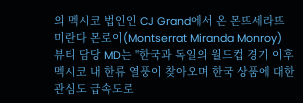의 멕시코 법인인 CJ Grand에서 온 몬뜨세라뜨 미란다 몬로이(Montserrat Miranda Monroy) 뷰티 담당 MD는 "한국과 독일의 월드컵 경기 이후 멕시코 내 한류 열풍이 찾아오며 한국 상품에 대한 관심도 급속도로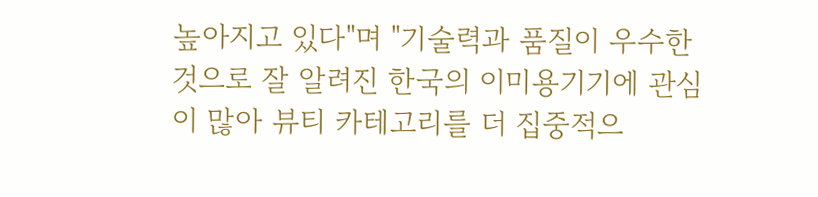높아지고 있다"며 "기술력과 품질이 우수한 것으로 잘 알려진 한국의 이미용기기에 관심이 많아 뷰티 카테고리를 더 집중적으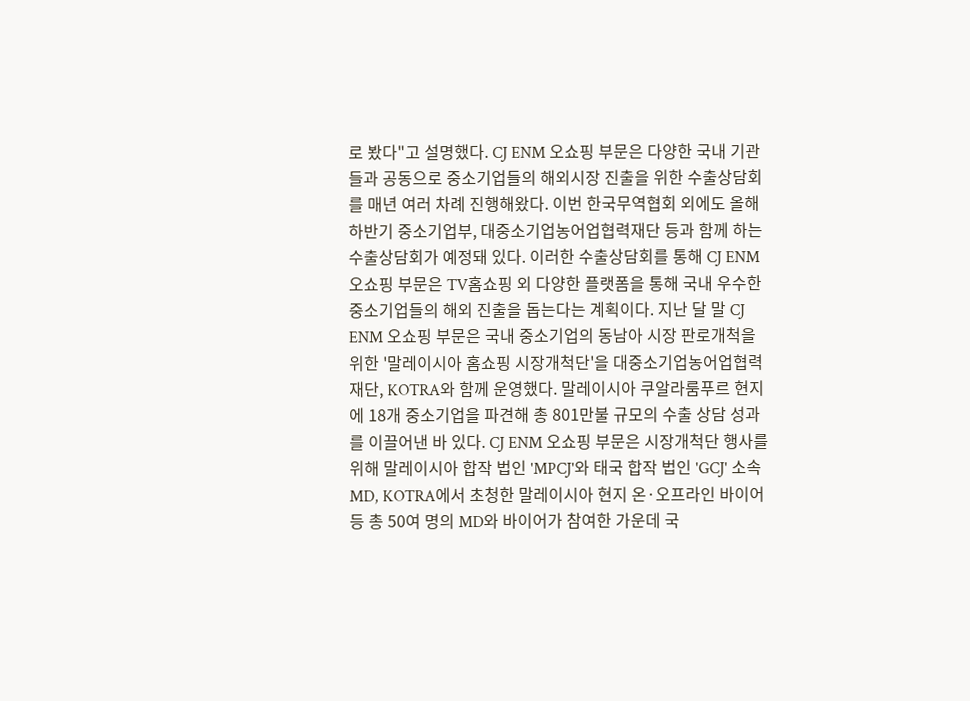로 봤다"고 설명했다. CJ ENM 오쇼핑 부문은 다양한 국내 기관들과 공동으로 중소기업들의 해외시장 진출을 위한 수출상담회를 매년 여러 차례 진행해왔다. 이번 한국무역협회 외에도 올해 하반기 중소기업부, 대중소기업농어업협력재단 등과 함께 하는 수출상담회가 예정돼 있다. 이러한 수출상담회를 통해 CJ ENM 오쇼핑 부문은 TV홈쇼핑 외 다양한 플랫폼을 통해 국내 우수한 중소기업들의 해외 진출을 돕는다는 계획이다. 지난 달 말 CJ ENM 오쇼핑 부문은 국내 중소기업의 동남아 시장 판로개척을 위한 '말레이시아 홈쇼핑 시장개척단'을 대중소기업농어업협력재단, KOTRA와 함께 운영했다. 말레이시아 쿠알라룸푸르 현지에 18개 중소기업을 파견해 총 801만불 규모의 수출 상담 성과를 이끌어낸 바 있다. CJ ENM 오쇼핑 부문은 시장개척단 행사를 위해 말레이시아 합작 법인 'MPCJ'와 태국 합작 법인 'GCJ' 소속 MD, KOTRA에서 초청한 말레이시아 현지 온·오프라인 바이어 등 총 50여 명의 MD와 바이어가 참여한 가운데 국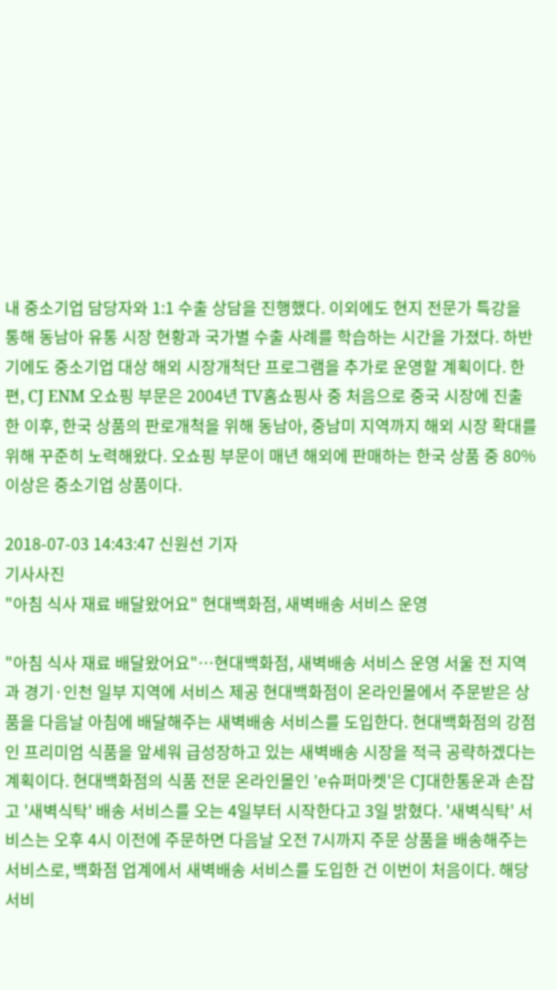내 중소기업 담당자와 1:1 수출 상담을 진행했다. 이외에도 현지 전문가 특강을 통해 동남아 유통 시장 현황과 국가별 수출 사례를 학습하는 시간을 가졌다. 하반기에도 중소기업 대상 해외 시장개척단 프로그램을 추가로 운영할 계획이다. 한편, CJ ENM 오쇼핑 부문은 2004년 TV홈쇼핑사 중 처음으로 중국 시장에 진출한 이후, 한국 상품의 판로개척을 위해 동남아, 중남미 지역까지 해외 시장 확대를 위해 꾸준히 노력해왔다. 오쇼핑 부문이 매년 해외에 판매하는 한국 상품 중 80% 이상은 중소기업 상품이다.

2018-07-03 14:43:47 신원선 기자
기사사진
"아침 식사 재료 배달왔어요" 현대백화점, 새벽배송 서비스 운영

"아침 식사 재료 배달왔어요"…현대백화점, 새벽배송 서비스 운영 서울 전 지역과 경기·인천 일부 지역에 서비스 제공 현대백화점이 온라인몰에서 주문받은 상품을 다음날 아침에 배달해주는 새벽배송 서비스를 도입한다. 현대백화점의 강점인 프리미엄 식품을 앞세워 급성장하고 있는 새벽배송 시장을 적극 공략하겠다는 계획이다. 현대백화점의 식품 전문 온라인몰인 'e슈퍼마켓'은 CJ대한통운과 손잡고 '새벽식탁' 배송 서비스를 오는 4일부터 시작한다고 3일 밝혔다. '새벽식탁' 서비스는 오후 4시 이전에 주문하면 다음날 오전 7시까지 주문 상품을 배송해주는 서비스로, 백화점 업계에서 새벽배송 서비스를 도입한 건 이번이 처음이다. 해당 서비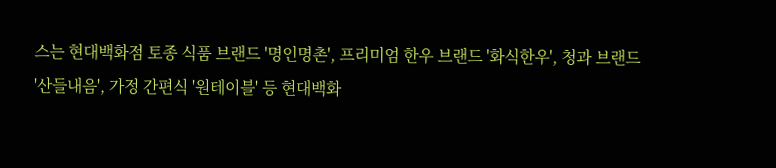스는 현대백화점 토종 식품 브랜드 '명인명촌', 프리미엄 한우 브랜드 '화식한우', 청과 브랜드 '산들내음', 가정 간편식 '원테이블' 등 현대백화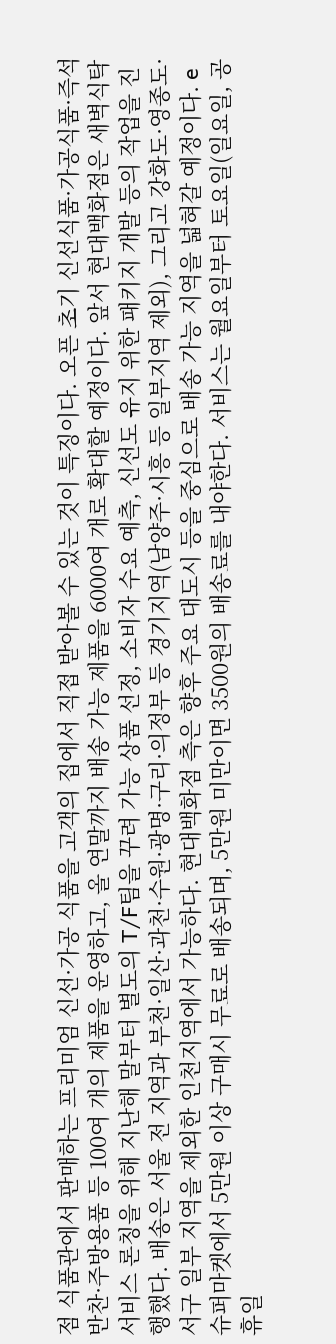점 식품관에서 판매하는 프리미엄 신선·가공 식품을 고객의 집에서 직접 받아볼 수 있는 것이 특징이다. 오픈 초기 신선식품·가공식품·즉석반찬·주방용품 등 100여 개의 제품을 운영하고, 올 연말까지 배송 가능 제품을 6000여 개로 확대할 예정이다. 앞서 현대백화점은 새벽식탁 서비스 론칭을 위해 지난해 말부터 별도의 T/F팀을 꾸려 가능 상품 선정, 소비자 수요 예측, 신선도 유지 위한 패키지 개발 등의 작업을 진행했다. 배송은 서울 전 지역과 부천·일산·과천·수원·광명·구리·의정부 등 경기지역(남양주·시흥 등 일부지역 제외), 그리고 강화도·영종도·서구 일부 지역을 제외한 인천지역에서 가능하다. 현대백화점 측은 향후 주요 대도시 등을 중심으로 배송 가능 지역을 넓혀갈 예정이다. e슈퍼마켓에서 5만원 이상 구매시 무료로 배송되며, 5만원 미만이면 3500원의 배송료를 내야한다. 서비스는 월요일부터 토요일(일요일, 공휴일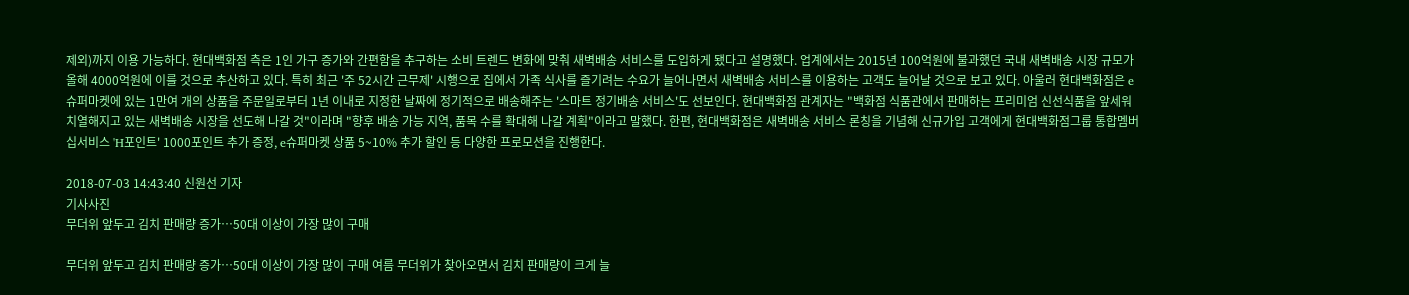제외)까지 이용 가능하다. 현대백화점 측은 1인 가구 증가와 간편함을 추구하는 소비 트렌드 변화에 맞춰 새벽배송 서비스를 도입하게 됐다고 설명했다. 업계에서는 2015년 100억원에 불과했던 국내 새벽배송 시장 규모가 올해 4000억원에 이를 것으로 추산하고 있다. 특히 최근 '주 52시간 근무제' 시행으로 집에서 가족 식사를 즐기려는 수요가 늘어나면서 새벽배송 서비스를 이용하는 고객도 늘어날 것으로 보고 있다. 아울러 현대백화점은 e슈퍼마켓에 있는 1만여 개의 상품을 주문일로부터 1년 이내로 지정한 날짜에 정기적으로 배송해주는 '스마트 정기배송 서비스'도 선보인다. 현대백화점 관계자는 "백화점 식품관에서 판매하는 프리미엄 신선식품을 앞세워 치열해지고 있는 새벽배송 시장을 선도해 나갈 것"이라며 "향후 배송 가능 지역, 품목 수를 확대해 나갈 계획"이라고 말했다. 한편, 현대백화점은 새벽배송 서비스 론칭을 기념해 신규가입 고객에게 현대백화점그룹 통합멤버십서비스 'H포인트' 1000포인트 추가 증정, e슈퍼마켓 상품 5~10% 추가 할인 등 다양한 프로모션을 진행한다.

2018-07-03 14:43:40 신원선 기자
기사사진
무더위 앞두고 김치 판매량 증가…50대 이상이 가장 많이 구매

무더위 앞두고 김치 판매량 증가…50대 이상이 가장 많이 구매 여름 무더위가 찾아오면서 김치 판매량이 크게 늘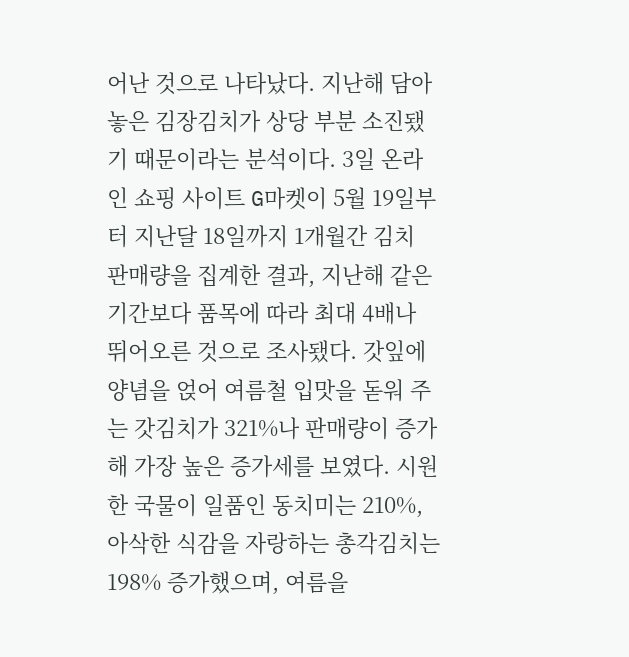어난 것으로 나타났다. 지난해 담아놓은 김장김치가 상당 부분 소진됐기 때문이라는 분석이다. 3일 온라인 쇼핑 사이트 G마켓이 5월 19일부터 지난달 18일까지 1개월간 김치 판매량을 집계한 결과, 지난해 같은 기간보다 품목에 따라 최대 4배나 뛰어오른 것으로 조사됐다. 갓잎에 양념을 얹어 여름철 입맛을 돋워 주는 갓김치가 321%나 판매량이 증가해 가장 높은 증가세를 보였다. 시원한 국물이 일품인 동치미는 210%, 아삭한 식감을 자랑하는 총각김치는 198% 증가했으며, 여름을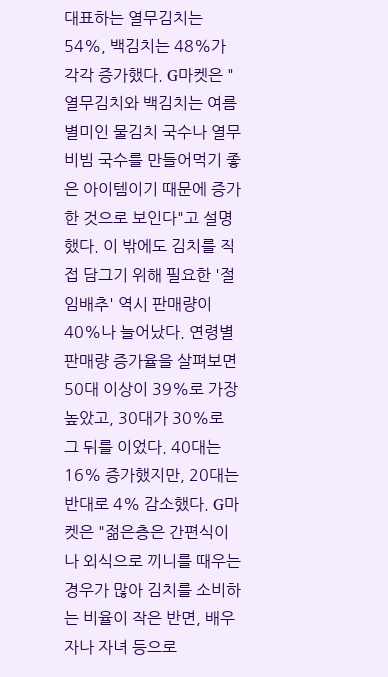대표하는 열무김치는 54%, 백김치는 48%가 각각 증가했다. G마켓은 "열무김치와 백김치는 여름 별미인 물김치 국수나 열무비빔 국수를 만들어먹기 좋은 아이템이기 때문에 증가한 것으로 보인다"고 설명했다. 이 밖에도 김치를 직접 담그기 위해 필요한 '절임배추' 역시 판매량이 40%나 늘어났다. 연령별 판매량 증가율을 살펴보면 50대 이상이 39%로 가장 높았고, 30대가 30%로 그 뒤를 이었다. 40대는 16% 증가했지만, 20대는 반대로 4% 감소했다. G마켓은 "젊은층은 간편식이나 외식으로 끼니를 때우는 경우가 많아 김치를 소비하는 비율이 작은 반면, 배우자나 자녀 등으로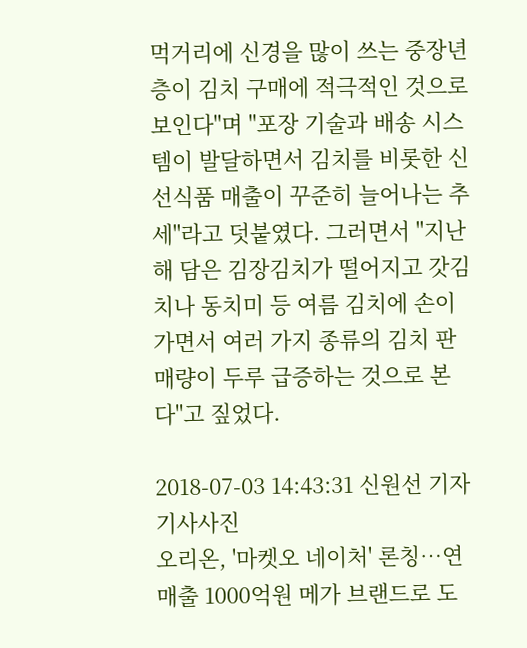먹거리에 신경을 많이 쓰는 중장년층이 김치 구매에 적극적인 것으로 보인다"며 "포장 기술과 배송 시스템이 발달하면서 김치를 비롯한 신선식품 매출이 꾸준히 늘어나는 추세"라고 덧붙였다. 그러면서 "지난해 담은 김장김치가 떨어지고 갓김치나 동치미 등 여름 김치에 손이 가면서 여러 가지 종류의 김치 판매량이 두루 급증하는 것으로 본다"고 짚었다.

2018-07-03 14:43:31 신원선 기자
기사사진
오리온, '마켓오 네이처' 론칭…연 매출 1000억원 메가 브랜드로 도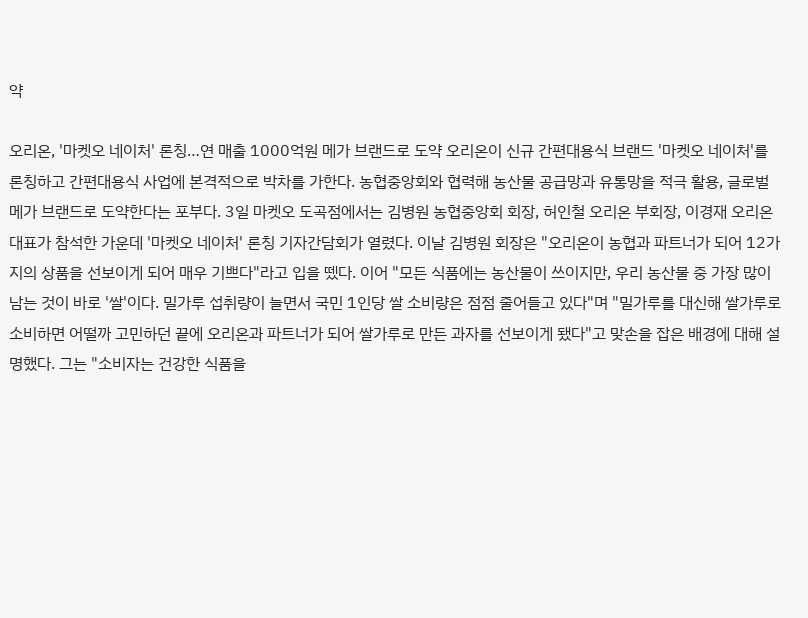약

오리온, '마켓오 네이처' 론칭…연 매출 1000억원 메가 브랜드로 도약 오리온이 신규 간편대용식 브랜드 '마켓오 네이처'를 론칭하고 간편대용식 사업에 본격적으로 박차를 가한다. 농협중앙회와 협력해 농산물 공급망과 유통망을 적극 활용, 글로벌 메가 브랜드로 도약한다는 포부다. 3일 마켓오 도곡점에서는 김병원 농협중앙회 회장, 허인철 오리온 부회장, 이경재 오리온 대표가 참석한 가운데 '마켓오 네이처' 론칭 기자간담회가 열렸다. 이날 김병원 회장은 "오리온이 농협과 파트너가 되어 12가지의 상품을 선보이게 되어 매우 기쁘다"라고 입을 뗐다. 이어 "모든 식품에는 농산물이 쓰이지만, 우리 농산물 중 가장 많이 남는 것이 바로 '쌀'이다. 밀가루 섭취량이 늘면서 국민 1인당 쌀 소비량은 점점 줄어들고 있다"며 "밀가루를 대신해 쌀가루로 소비하면 어떨까 고민하던 끝에 오리온과 파트너가 되어 쌀가루로 만든 과자를 선보이게 됐다"고 맞손을 잡은 배경에 대해 설명했다. 그는 "소비자는 건강한 식품을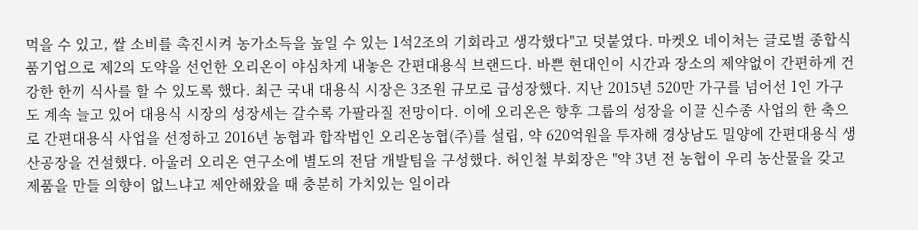먹을 수 있고, 쌀 소비를 촉진시켜 농가소득을 높일 수 있는 1석2조의 기회라고 생각했다"고 덧붙였다. 마켓오 네이처는 글로벌 종합식품기업으로 제2의 도약을 선언한 오리온이 야심차게 내놓은 간편대용식 브랜드다. 바쁜 현대인이 시간과 장소의 제약없이 간편하게 건강한 한끼 식사를 할 수 있도록 했다. 최근 국내 대용식 시장은 3조원 규모로 급성장했다. 지난 2015년 520만 가구를 넘어선 1인 가구도 계속 늘고 있어 대용식 시장의 성장세는 갈수록 가팔라질 전망이다. 이에 오리온은 향후 그룹의 성장을 이끌 신수종 사업의 한 축으로 간편대용식 사업을 선정하고 2016년 농협과 합작법인 오리온농협(주)를 설립, 약 620억원을 투자해 경상남도 밀양에 간편대용식 생산공장을 건설했다. 아울러 오리온 연구소에 별도의 전담 개발팀을 구성했다. 허인철 부회장은 "약 3년 전 농협이 우리 농산물을 갖고 제품을 만들 의향이 없느냐고 제안해왔을 때 충분히 가치있는 일이라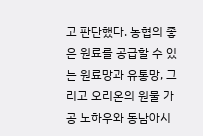고 판단했다. 농협의 좋은 원료를 공급할 수 있는 원료망과 유통망, 그리고 오리온의 원물 가공 노하우와 동남아시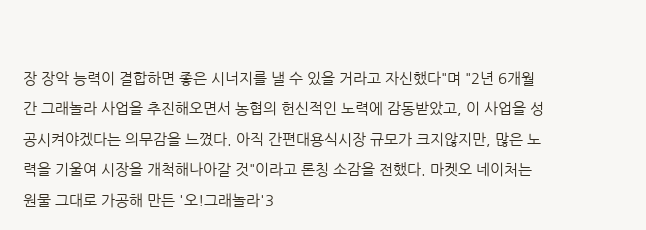장 장악 능력이 결합하면 좋은 시너지를 낼 수 있을 거라고 자신했다"며 "2년 6개월간 그래놀라 사업을 추진해오면서 농협의 헌신적인 노력에 감동받았고, 이 사업을 성공시켜야겠다는 의무감을 느꼈다. 아직 간편대용식시장 규모가 크지않지만, 많은 노력을 기울여 시장을 개척해나아갈 것"이라고 론칭 소감을 전했다. 마켓오 네이처는 원물 그대로 가공해 만든 '오!그래놀라'3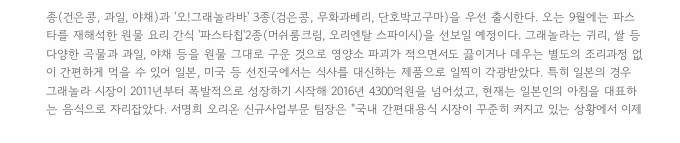종(건은콩, 과일, 야채)과 '오!그래놀라바' 3종(검은콩, 무화과베리, 단호박고구마)을 우선 출시한다. 오는 9월에는 파스타를 재해석한 원물 요리 간식 '파스타칩'2종(머쉬룸크림, 오리엔탈 스파이시)을 선보일 예정이다. 그래놀라는 귀리, 쌀 등 다양한 곡물과 과일, 야채 등을 원물 그대로 구운 것으로 영양소 파괴가 적으면서도 끓이거나 데우는 별도의 조리과정 없이 간편하게 먹을 수 있어 일본, 미국 등 선진국에서는 식사를 대신하는 제품으로 일찍이 각광받았다. 특히 일본의 경우 그래놀라 시장이 2011년부터 폭발적으로 성장하기 시작해 2016년 4300억원을 넘어섰고, 현재는 일본인의 아침을 대표하는 음식으로 자리잡았다. 서명희 오리온 신규사업부문 팀장은 "국내 간편대용식 시장이 꾸준히 커지고 있는 상황에서 이제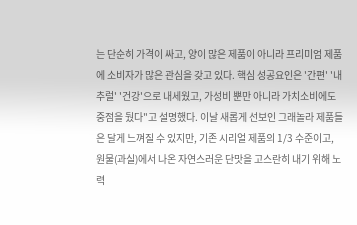는 단순히 가격이 싸고, 양이 많은 제품이 아니라 프리미엄 제품에 소비자가 많은 관심을 갖고 있다. 핵심 성공요인은 '간편' '내추럴' '건강'으로 내세웠고, 가성비 뿐만 아니라 가치소비에도 중점을 뒀다"고 설명했다. 이날 새롭게 선보인 그래놀라 제품들은 달게 느껴질 수 있지만, 기존 시리얼 제품의 1/3 수준이고, 원물(과실)에서 나온 자연스러운 단맛을 고스란히 내기 위해 노력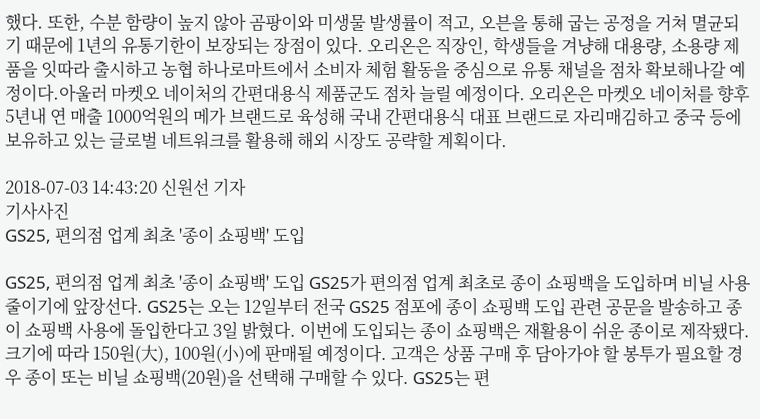했다. 또한, 수분 함량이 높지 않아 곰팡이와 미생물 발생률이 적고, 오븐을 통해 굽는 공정을 거쳐 멸균되기 때문에 1년의 유통기한이 보장되는 장점이 있다. 오리온은 직장인, 학생들을 겨냥해 대용량, 소용량 제품을 잇따라 출시하고 농협 하나로마트에서 소비자 체험 활동을 중심으로 유통 채널을 점차 확보해나갈 예정이다.아울러 마켓오 네이처의 간편대용식 제품군도 점차 늘릴 예정이다. 오리온은 마켓오 네이처를 향후 5년내 연 매출 1000억원의 메가 브랜드로 육성해 국내 간편대용식 대표 브랜드로 자리매김하고 중국 등에 보유하고 있는 글로벌 네트워크를 활용해 해외 시장도 공략할 계획이다.

2018-07-03 14:43:20 신원선 기자
기사사진
GS25, 편의점 업계 최초 '종이 쇼핑백' 도입

GS25, 편의점 업계 최초 '종이 쇼핑백' 도입 GS25가 편의점 업계 최초로 종이 쇼핑백을 도입하며 비닐 사용 줄이기에 앞장선다. GS25는 오는 12일부터 전국 GS25 점포에 종이 쇼핑백 도입 관련 공문을 발송하고 종이 쇼핑백 사용에 돌입한다고 3일 밝혔다. 이번에 도입되는 종이 쇼핑백은 재활용이 쉬운 종이로 제작됐다. 크기에 따라 150원(大), 100원(小)에 판매될 예정이다. 고객은 상품 구매 후 담아가야 할 봉투가 필요할 경우 종이 또는 비닐 쇼핑백(20원)을 선택해 구매할 수 있다. GS25는 편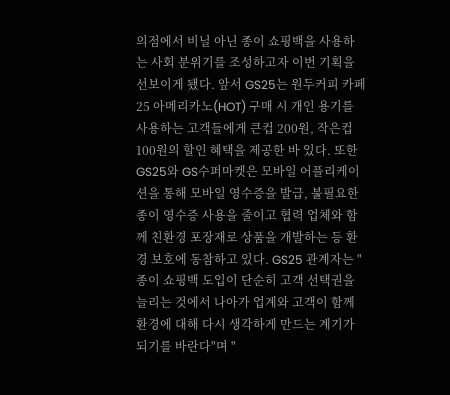의점에서 비닐 아닌 종이 쇼핑백을 사용하는 사회 분위기를 조성하고자 이번 기획을 선보이게 됐다. 앞서 GS25는 원두커피 카페25 아메리카노(HOT) 구매 시 개인 용기를 사용하는 고객들에게 큰컵 200원, 작은컵 100원의 할인 혜택을 제공한 바 있다. 또한 GS25와 GS수퍼마켓은 모바일 어플리케이션을 통해 모바일 영수증을 발급, 불필요한 종이 영수증 사용을 줄이고 협력 업체와 함께 친환경 포장재로 상품을 개발하는 등 환경 보호에 동참하고 있다. GS25 관계자는 "종이 쇼핑백 도입이 단순히 고객 선택권을 늘리는 것에서 나아가 업계와 고객이 함께 환경에 대해 다시 생각하게 만드는 계기가 되기를 바란다"며 "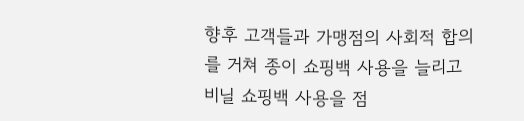향후 고객들과 가맹점의 사회적 합의를 거쳐 종이 쇼핑백 사용을 늘리고 비닐 쇼핑백 사용을 점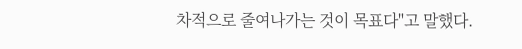차적으로 줄여나가는 것이 목표다"고 말했다.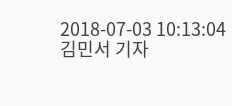2018-07-03 10:13:04 김민서 기자